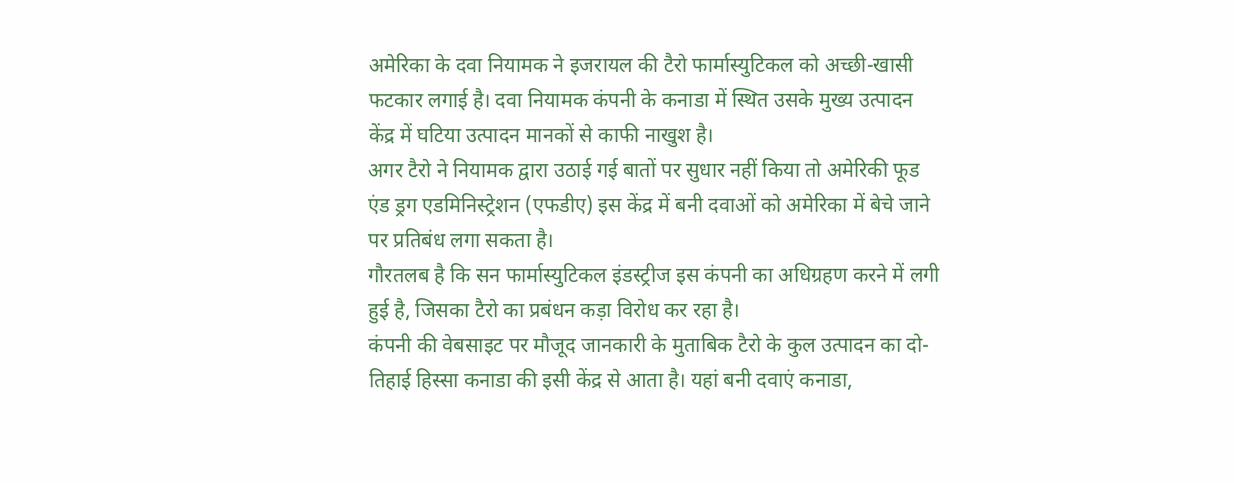अमेरिका के दवा नियामक ने इजरायल की टैरो फार्मास्युटिकल को अच्छी-खासी फटकार लगाई है। दवा नियामक कंपनी के कनाडा में स्थित उसके मुख्य उत्पादन केंद्र में घटिया उत्पादन मानकों से काफी नाखुश है।
अगर टैरो ने नियामक द्वारा उठाई गई बातों पर सुधार नहीं किया तो अमेरिकी फूड एंड ड्रग एडमिनिस्ट्रेशन (एफडीए) इस केंद्र में बनी दवाओं को अमेरिका में बेचे जाने पर प्रतिबंध लगा सकता है।
गौरतलब है कि सन फार्मास्युटिकल इंडस्ट्रीज इस कंपनी का अधिग्रहण करने में लगी हुई है, जिसका टैरो का प्रबंधन कड़ा विरोध कर रहा है।
कंपनी की वेबसाइट पर मौजूद जानकारी के मुताबिक टैरो के कुल उत्पादन का दो-तिहाई हिस्सा कनाडा की इसी केंद्र से आता है। यहां बनी दवाएं कनाडा,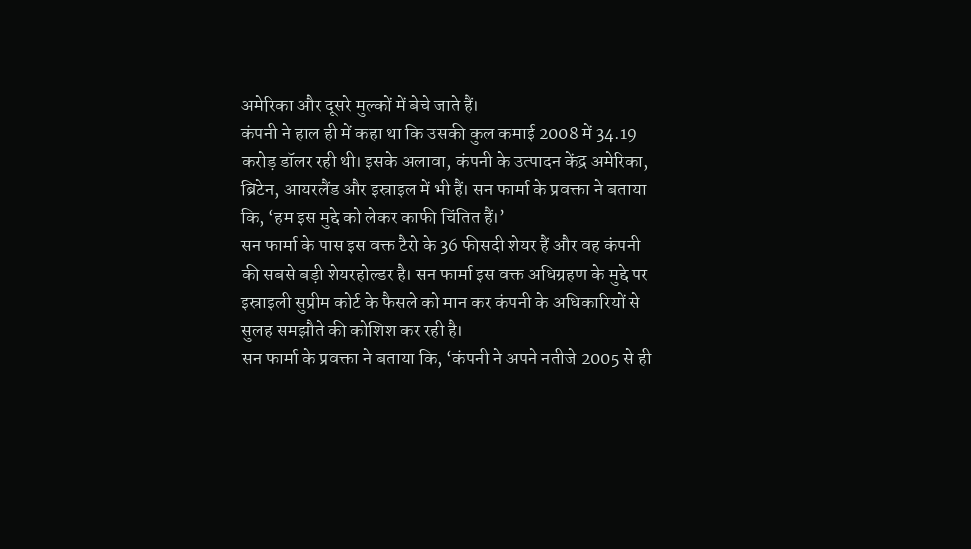अमेरिका और दूसरे मुल्कों में बेचे जाते हैं।
कंपनी ने हाल ही में कहा था कि उसकी कुल कमाई 2008 में 34.19 करोड़ डॉलर रही थी। इसके अलावा, कंपनी के उत्पादन केंद्र अमेरिका, ब्रिटेन, आयरलैंड और इस्राइल में भी हैं। सन फार्मा के प्रवक्ता ने बताया कि, ‘हम इस मुद्दे को लेकर काफी चिंतित हैं।’
सन फार्मा के पास इस वक्त टैरो के 36 फीसदी शेयर हैं और वह कंपनी की सबसे बड़ी शेयरहोल्डर है। सन फार्मा इस वक्त अधिग्रहण के मुद्दे पर इस्राइली सुप्रीम कोर्ट के फैसले को मान कर कंपनी के अधिकारियों से सुलह समझौते की कोशिश कर रही है।
सन फार्मा के प्रवक्ता ने बताया कि, ‘कंपनी ने अपने नतीजे 2005 से ही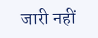जारी नहीं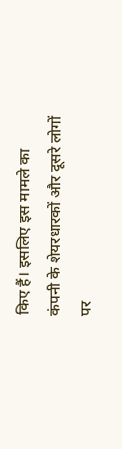किए हैं। इसलिए इस मामले का कंपनी के शेयरधारकों और दूसरे लोगों पर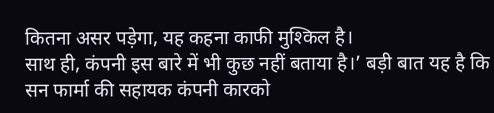कितना असर पड़ेगा, यह कहना काफी मुश्किल है।
साथ ही, कंपनी इस बारे में भी कुछ नहीं बताया है।’ बड़ी बात यह है कि सन फार्मा की सहायक कंपनी कारको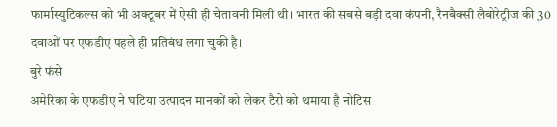फार्मास्युटिकल्स को भी अक्टूबर में ऐसी ही चेतावनी मिली थी। भारत की सबसे बड़ी दवा कंपनी, रैनबैक्सी लैबोरेट्रीज की 30 दवाओं पर एफडीए पहले ही प्रतिबंध लगा चुकी है।
बुरे फंसे
अमेरिका के एफडीए ने घटिया उत्पादन मानकों को लेकर टैरो को थमाया है नोटिस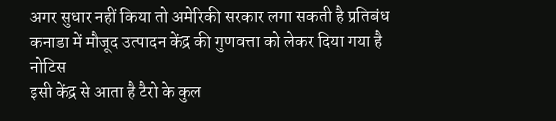अगर सुधार नहीं किया तो अमेरिकी सरकार लगा सकती है प्रतिबंध
कनाडा में मौजूद उत्पादन केंद्र की गुणवत्ता को लेकर दिया गया है नोटिस
इसी केंद्र से आता है टैरो के कुल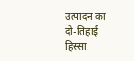उत्पादन का दो-तिहाई हिस्सा